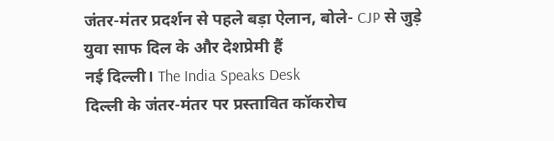जंतर-मंतर प्रदर्शन से पहले बड़ा ऐलान, बोले- CJP से जुड़े युवा साफ दिल के और देशप्रेमी हैं
नई दिल्ली। The India Speaks Desk
दिल्ली के जंतर-मंतर पर प्रस्तावित कॉकरोच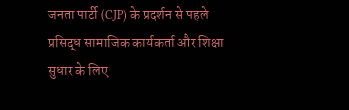जनता पार्टी (CJP) के प्रदर्शन से पहले प्रसिद्ध सामाजिक कार्यकर्ता और शिक्षा सुधार के लिए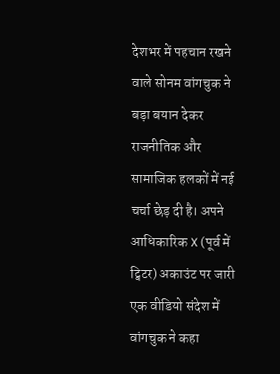देशभर में पहचान रखने वाले सोनम वांगचुक ने बड़ा बयान देकर राजनीतिक और सामाजिक हलकों में नई चर्चा छेड़ दी है। अपने आधिकारिक X (पूर्व में ट्विटर) अकाउंट पर जारी एक वीडियो संदेश में वांगचुक ने कहा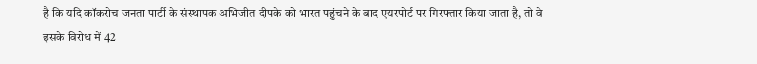है कि यदि कॉकरोच जनता पार्टी के संस्थापक अभिजीत दीपके को भारत पहुंचने के बाद एयरपोर्ट पर गिरफ्तार किया जाता है, तो वे इसके विरोध में 42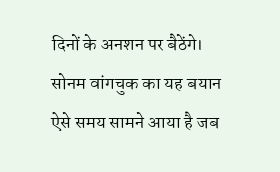दिनों के अनशन पर बैठेंगे।
सोनम वांगचुक का यह बयान ऐसे समय सामने आया है जब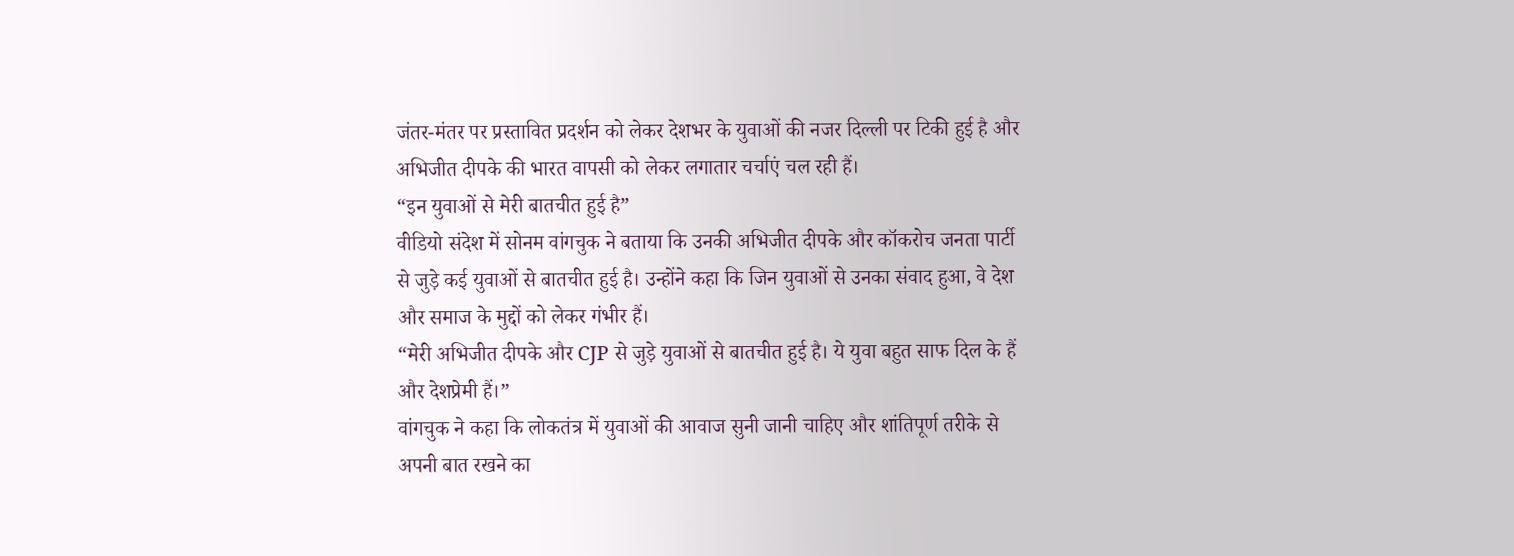जंतर-मंतर पर प्रस्तावित प्रदर्शन को लेकर देशभर के युवाओं की नजर दिल्ली पर टिकी हुई है और अभिजीत दीपके की भारत वापसी को लेकर लगातार चर्चाएं चल रही हैं।
“इन युवाओं से मेरी बातचीत हुई है”
वीडियो संदेश में सोनम वांगचुक ने बताया कि उनकी अभिजीत दीपके और कॉकरोच जनता पार्टी से जुड़े कई युवाओं से बातचीत हुई है। उन्होंने कहा कि जिन युवाओं से उनका संवाद हुआ, वे देश और समाज के मुद्दों को लेकर गंभीर हैं।
“मेरी अभिजीत दीपके और CJP से जुड़े युवाओं से बातचीत हुई है। ये युवा बहुत साफ दिल के हैं और देशप्रेमी हैं।”
वांगचुक ने कहा कि लोकतंत्र में युवाओं की आवाज सुनी जानी चाहिए और शांतिपूर्ण तरीके से अपनी बात रखने का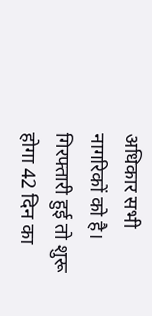अधिकार सभी नागरिकों को है।
गिरफ्तारी हुई तो शुरू होगा 42 दिन का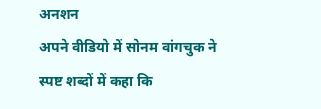अनशन
अपने वीडियो में सोनम वांगचुक ने स्पष्ट शब्दों में कहा कि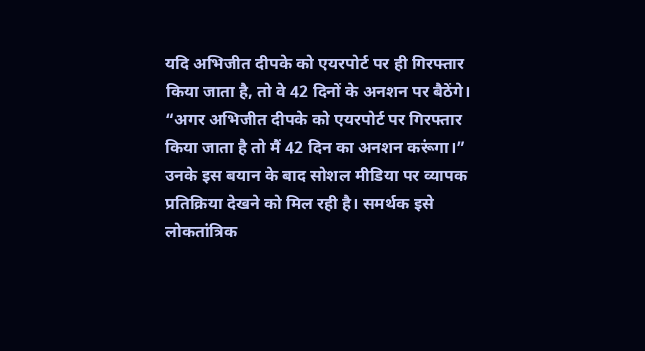यदि अभिजीत दीपके को एयरपोर्ट पर ही गिरफ्तार किया जाता है, तो वे 42 दिनों के अनशन पर बैठेंगे।
“अगर अभिजीत दीपके को एयरपोर्ट पर गिरफ्तार किया जाता है तो मैं 42 दिन का अनशन करूंगा।”
उनके इस बयान के बाद सोशल मीडिया पर व्यापक प्रतिक्रिया देखने को मिल रही है। समर्थक इसे लोकतांत्रिक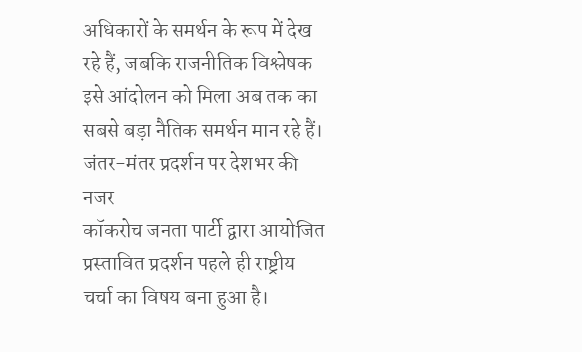अधिकारों के समर्थन के रूप में देख रहे हैं, जबकि राजनीतिक विश्लेषक इसे आंदोलन को मिला अब तक का सबसे बड़ा नैतिक समर्थन मान रहे हैं।
जंतर-मंतर प्रदर्शन पर देशभर की नजर
कॉकरोच जनता पार्टी द्वारा आयोजित प्रस्तावित प्रदर्शन पहले ही राष्ट्रीय चर्चा का विषय बना हुआ है।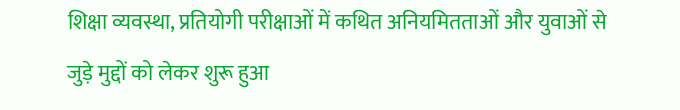शिक्षा व्यवस्था, प्रतियोगी परीक्षाओं में कथित अनियमितताओं और युवाओं से जुड़े मुद्दों को लेकर शुरू हुआ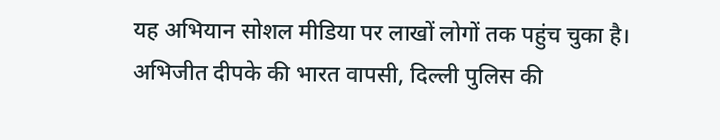यह अभियान सोशल मीडिया पर लाखों लोगों तक पहुंच चुका है।
अभिजीत दीपके की भारत वापसी, दिल्ली पुलिस की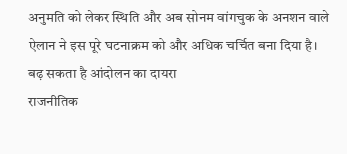अनुमति को लेकर स्थिति और अब सोनम वांगचुक के अनशन वाले ऐलान ने इस पूरे घटनाक्रम को और अधिक चर्चित बना दिया है।
बढ़ सकता है आंदोलन का दायरा
राजनीतिक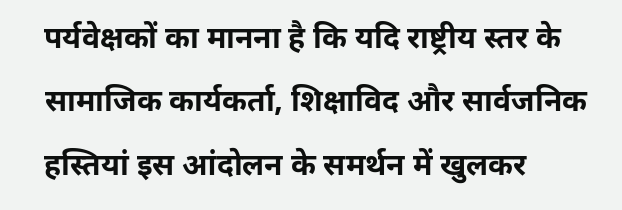पर्यवेक्षकों का मानना है कि यदि राष्ट्रीय स्तर के सामाजिक कार्यकर्ता, शिक्षाविद और सार्वजनिक हस्तियां इस आंदोलन के समर्थन में खुलकर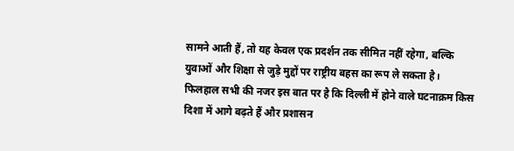सामने आती हैं, तो यह केवल एक प्रदर्शन तक सीमित नहीं रहेगा, बल्कि युवाओं और शिक्षा से जुड़े मुद्दों पर राष्ट्रीय बहस का रूप ले सकता है।
फिलहाल सभी की नजर इस बात पर है कि दिल्ली में होने वाले घटनाक्रम किस दिशा में आगे बढ़ते हैं और प्रशासन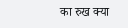का रुख क्या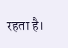रहता है।